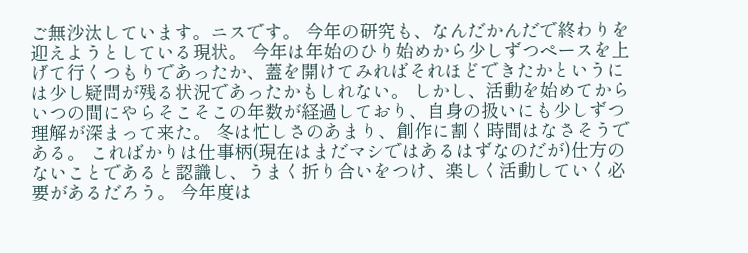ご無沙汰しています。ニスです。 今年の研究も、なんだかんだで終わりを迎えようとしている現状。 今年は年始のひり始めから少しずつペースを上げて行くつもりであったか、蓋を開けてみればそれほどできたかというには少し疑問が残る状況であったかもしれない。 しかし、活動を始めてからいつの間にやらそこそこの年数が経過しており、自身の扱いにも少しずつ理解が深まって来た。 冬は忙しさのあまり、創作に割く時間はなさそうである。 こればかりは仕事柄(現在はまだマシではあるはずなのだが)仕方のないことであると認識し、うまく折り合いをつけ、楽しく活動していく必要があるだろう。 今年度は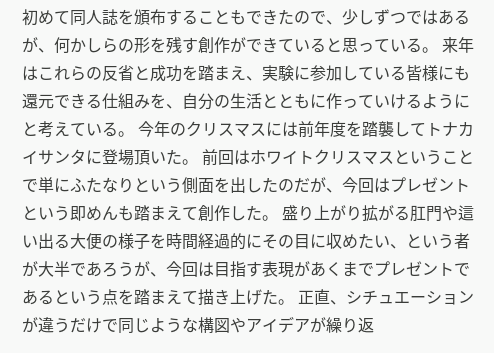初めて同人誌を頒布することもできたので、少しずつではあるが、何かしらの形を残す創作ができていると思っている。 来年はこれらの反省と成功を踏まえ、実験に参加している皆様にも還元できる仕組みを、自分の生活とともに作っていけるようにと考えている。 今年のクリスマスには前年度を踏襲してトナカイサンタに登場頂いた。 前回はホワイトクリスマスということで単にふたなりという側面を出したのだが、今回はプレゼントという即めんも踏まえて創作した。 盛り上がり拡がる肛門や這い出る大便の様子を時間経過的にその目に収めたい、という者が大半であろうが、今回は目指す表現があくまでプレゼントであるという点を踏まえて描き上げた。 正直、シチュエーションが違うだけで同じような構図やアイデアが繰り返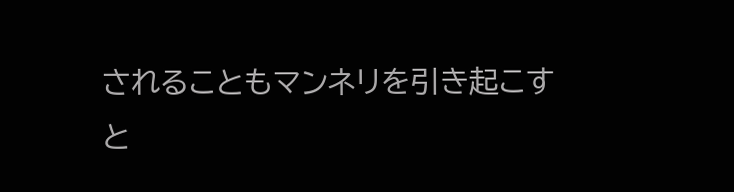されることもマンネリを引き起こすと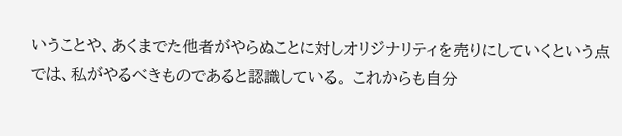いうことや、あくまでた他者がやらぬことに対しオリジナリティを売りにしていくという点では、私がやるべきものであると認識している。 これからも自分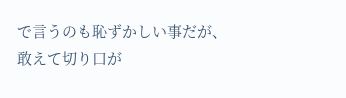で言うのも恥ずかしい事だが、敢えて切り口が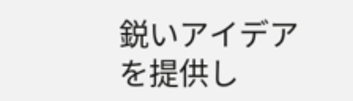鋭いアイデアを提供し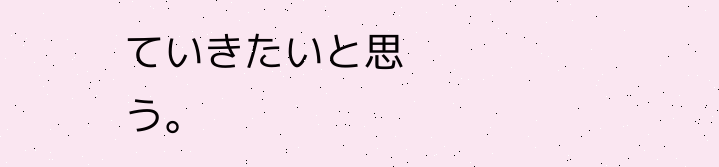ていきたいと思う。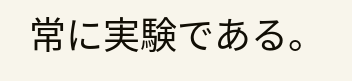常に実験である。